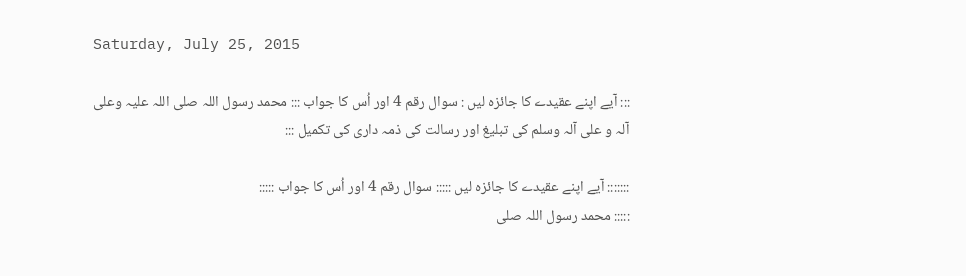Saturday, July 25, 2015

::: آیے اپنے عقیدے کا جائزہ لیں : سوال رقم 4 اور اُس کا جواب ::: محمد رسول اللہ صلی اللہ علیہ وعلی آلہ و علی آلہ وسلم کی تبلیغ اور رسالت کی ذمہ داری کی تکمیل :::

::::::: آیے اپنے عقیدے کا جائزہ لیں ::::: سوال رقم 4 اور اُس کا جواب :::::
::::: محمد رسول اللہ صلی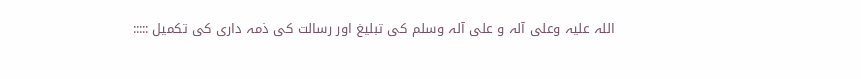اللہ علیہ وعلی آلہ و علی آلہ وسلم کی تبلیغ اور رسالت کی ذمہ داری کی تکمیل :::::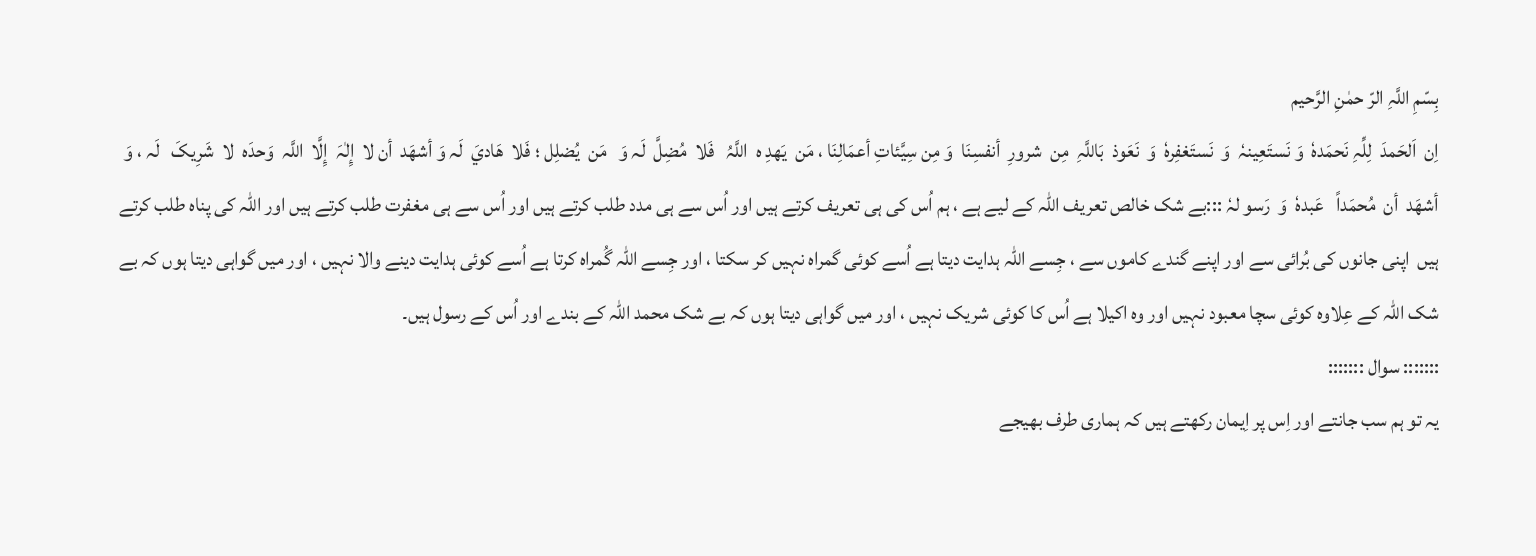بِسّمِ اللَّہِ الرّ حمٰنِ الرَّحیم
اِن  اَلحَمدَ  لِلِّہِ نَحمَدہٗ  وَ نَستَعِینہٗ  وَ  نَستَغفِرہٗ  وَ  نَعَوذ  بَاللَّہِ  مِن  شرورِ  أنفسِنَا  وَ مِن سِیَّئاتِ أعمَالِنَا ، مَن  یَھدِ ہ  اللَّہُ   فَلا  مُضِلَّ  لَہ وَ   مَن  یُضلِل ؛ فَلا  ھَاديَ  لَہ وَ أشھَد  أن لا  إِلٰہَ  إِلَّا  اللَّہ  وَحدَہ  لا  شَرِیکَ   لَہ ، وَ  أشھَد  أن  مُحمَداً   عَبدہٗ  وَ  رَسو لہٗ :::بے شک خالص تعریف اللہ کے لیے ہے ، ہم اُس کی ہی تعریف کرتے ہیں اور اُس سے ہی مدد طلب کرتے ہیں اور اُس سے ہی مغفرت طلب کرتے ہیں اور اللہ کی پناہ طلب کرتے ہیں  اپنی جانوں کی بُرائی سے اور اپنے گندے کاموں سے ، جِسے اللہ ہدایت دیتا ہے اُسے کوئی گمراہ نہیں کر سکتا ، اور جِسے اللہ گُمراہ کرتا ہے اُسے کوئی ہدایت دینے والا نہیں ، اور میں گواہی دیتا ہوں کہ بے شک اللہ کے عِلاوہ کوئی سچا معبود نہیں اور وہ اکیلا ہے اُس کا کوئی شریک نہیں ، اور میں گواہی دیتا ہوں کہ بے شک محمد اللہ کے بندے اور اُس کے رسول ہیں۔
::::::: سوال :::::::
یہ تو ہم سب جانتے اور اِس پر اِیمان رکھتے ہیں کہ ہماری طرف بھیجے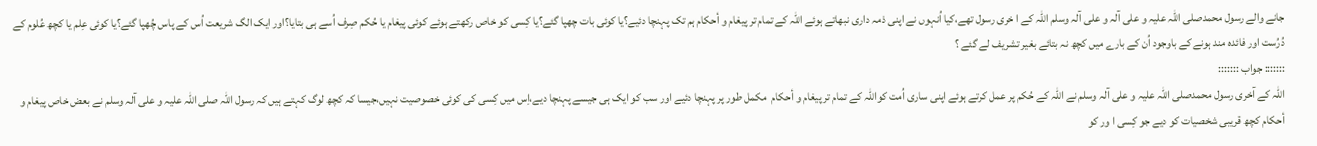جانے والے رسول محمدصلی اللہ علیہ و علی آلہ و علی آلہ وسلم اللہ کے ا خری رسول تھے،کیا اُنہوں نے اپنی ذمہ داری نبھاتے ہوئے اللہ کے تمام تر پیغام و أحکام ہم تک پہنچا دئیے؟یا کوئی بات چھپا گئے؟یا کِسی کو خاص رکھتے ہوئے کوئی پیغام یا حُکم صِرف اُسے ہی بتایا؟اور ایک الگ شریعت اُس کے پاس چُھپا گئے؟یا کوئی عِلم یا کچھ عُلوم کے دُرُست اور فائدہ مند ہونے کے باوجود اُن کے بارے میں کچھ نہ بتائے بغیر تشریف لے گئے ؟
::::::: جواب :::::::
اللہ کے آخری رسول محمدصلی اللہ علیہ و علی آلہ وسلم نے اللہ کے حُکم پر عمل کرتے ہوئے اپنی ساری اُمت کواللہ کے تمام تر پیغام و أحکام  مکمل طور پر پہنچا دئیے اور سب کو ایک ہی جیسے پہنچا دیے،اِس میں کِسی کی کوئی خصوصیت نہیں،جیسا کہ کچھ لوگ کہتے ہیں کہ رسول اللہ صلی اللہ علیہ و علی آلہ وسلم نے بعض خاص پیغام و أحکام کچھ قریبی شخصیات کو دیے جو کِسی ا ور کو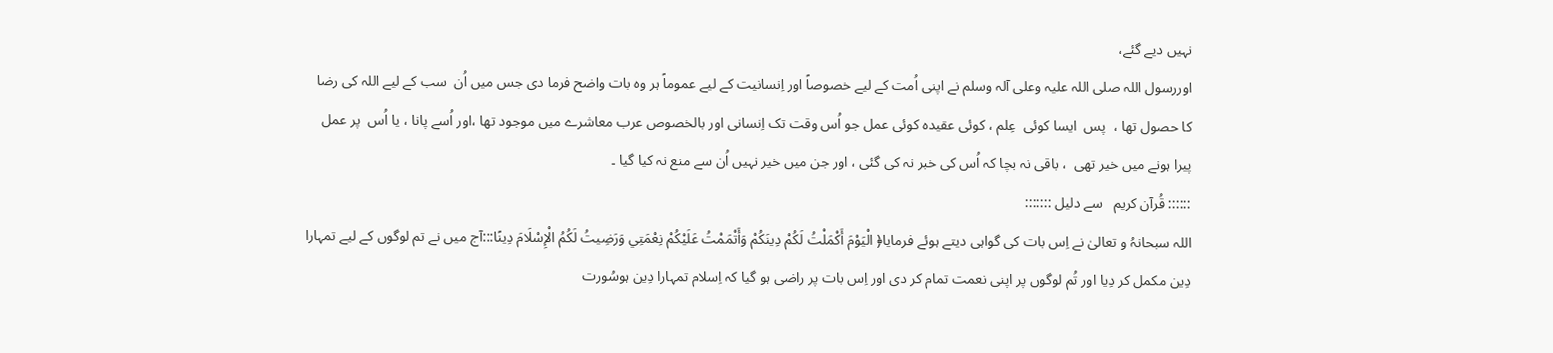نہیں دیے گئے،
اوررسول اللہ صلی اللہ علیہ وعلی آلہ وسلم نے اپنی اُمت کے لیے خصوصاً اور اِنسانیت کے لیے عموماً ہر وہ بات واضح فرما دی جس میں اُن  سب کے لیے اللہ کی رضا کا حصول تھا ،  پس  ایسا کوئی  عِلم ، کوئی عقیدہ کوئی عمل جو اُس وقت تک اِنسانی اور بالخصوص عرب معاشرے میں موجود تھا ،اور اُسے پانا ، یا اُس  پر عمل پیرا ہونے میں خیر تھی  ، باقی نہ بچا کہ اُس کی خبر نہ کی گئی ، اور جن میں خیر نہیں اُن سے منع نہ کیا گیا ۔
:::::: قُرآن کریم   سے دلیل :::::::
اللہ سبحانہُ و تعالیٰ نے اِس بات کی گواہی دیتے ہوئے فرمایا﴿ الْيَوْمَ أَكْمَلْتُ لَكُمْ دِينَكُمْ وَأَتْمَمْتُ عَلَيْكُمْ نِعْمَتِي وَرَضِيتُ لَكُمُ الْإِسْلَامَ دِينًا:::آج میں نے تم لوگوں کے لیے تمہارا دِین مکمل کر دِیا اور تُم لوگوں پر اپنی نعمت تمام کر دی اور اِس بات پر راضی ہو گیا کہ اِسلام تمہارا دِین ہوسُورت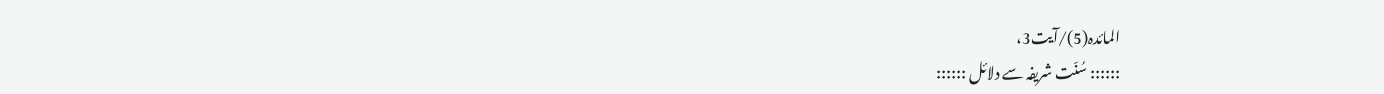المائدہ(5)/آیت3،
:::::: سُنّت شریفہ سے دلائل ::::::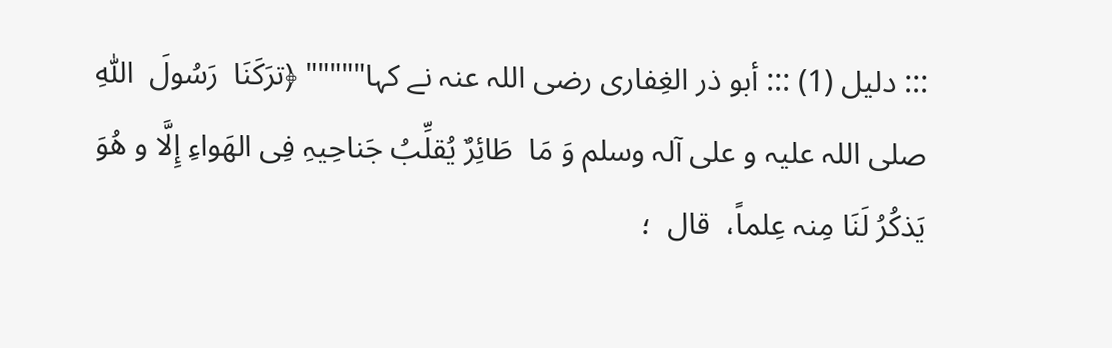::: دلیل (1) ::: أبو ذر الغِفاری رضی اللہ عنہ نے کہا""""" ﴿ترَکَنَا  رَسُولَ  اللّٰہِ صلی اللہ علیہ و علی آلہ وسلم وَ مَا  طَائِرٌ یُقلِّبُ جَناحِیہِ فِی الھَواءِ إِلَّا و ھُوَ یَذکُرُ لَنَا مِنہ عِلماً،  قال  ؛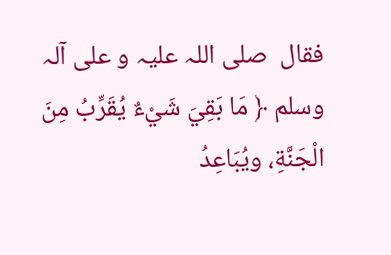فقال  صلی اللہ علیہ و علی آلہ وسلم ﴿ مَا بَقِيَ شَيْءٌ يُقَرِّبُ مِنَ الْجَنَّةِ، ويُبَاعِدُ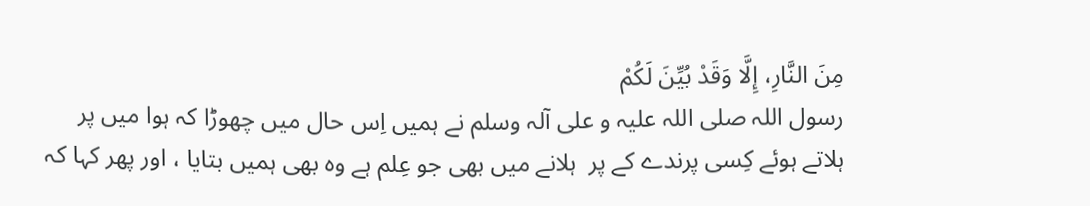مِنَ النَّارِ، إِلَّا وَقَدْ بُيِّنَ لَكُمْ
رسول اللہ صلی اللہ علیہ و علی آلہ وسلم نے ہمیں اِس حال میں چھوڑا کہ ہوا میں پر ہلاتے ہوئے کِسی پرندے کے پر  ہلانے میں بھی جو عِلم ہے وہ بھی ہمیں بتایا ، اور پھر کہا کہ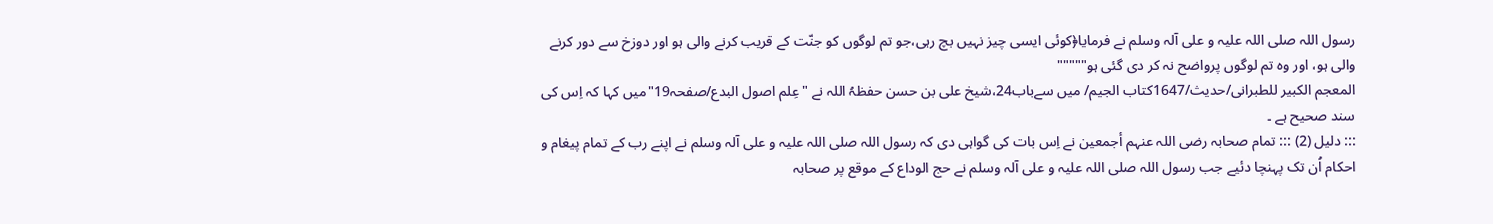رسول اللہ صلی اللہ علیہ و علی آلہ وسلم نے فرمایا﴿کوئی ایسی چیز نہیں بچ رہی،جو تم لوگوں کو جنّت کے قریب کرنے والی ہو اور دوزخ سے دور کرنے والی ہو، اور وہ تم لوگوں پرواضح نہ کر دی گئی ہو"""""
المعجم الکبیر للطبرانی/حدیث/1647کتاب الجیم/ میں سےباب24،شیخ علی بن حسن حفظہُ اللہ نے "عِلم اصول البدع/صفحہ19"میں کہا کہ اِس کی  سند صحیح ہے ۔
::: دلیل (2) ::: تمام صحابہ رضی اللہ عنہم أجمعین نے اِس بات کی گواہی دی کہ رسول اللہ صلی اللہ علیہ و علی آلہ وسلم نے اپنے رب کے تمام پیغام و احکام اُن تک پہنچا دئیے جب رسول اللہ صلی اللہ علیہ و علی آلہ وسلم نے حج الوداع کے موقع پر صحابہ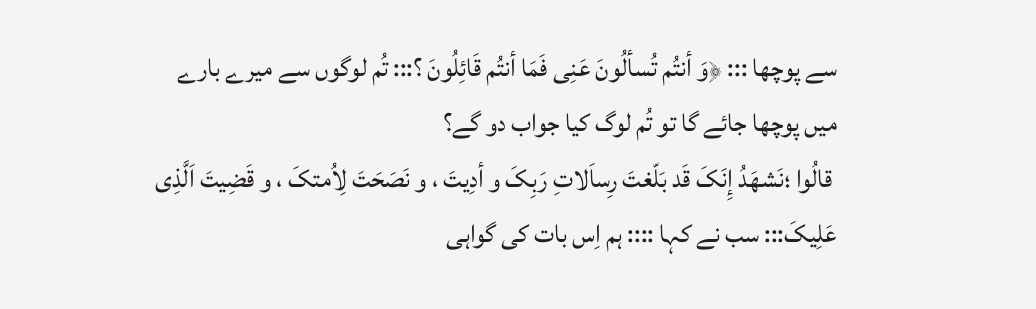سے پوچھا ::: ﴿وَ أنتُم تُسألُونَ عَنِی فَمَا أنتُم قَائِلُونَ ؟::: تُم لوگوں سے میرے بارے میں پوچھا جائے گا تو تُم لوگ کیا جواب دو گے؟
 قالُوا ؛نَشھَدُ إِنَکَ قَد بَلّغتَ رِساَلاتِ رَبِکَ و أدِیتَ ، و نَصَحَتَ لِاُمتکَ ، و قَضِیتَ اَلَّذِی عَلِیکَ::: سب نے کہا :::: ہم اِس بات کی گواہی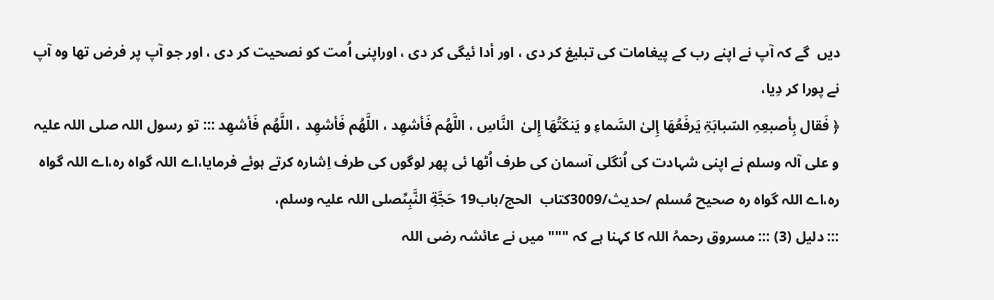دیں  گے کہ آپ نے اپنے رب کے پیغامات کی تبلیغ کر دی ، اور أدا ئیگی کر دی ، اوراپنی اُمت کو نصحیت کر دی ، اور جو آپ پر فرض تھا وہ آپ نے پورا کر دِیا،
﴿ فَقال بِأصبعِہِ السّبابَۃِ یَرفَعُھَا إِلیٰ السَّماءِ و یَنکَتُھَا إِلیٰ  النَّاسِ ، اللَّھُم فَأشھِد ، اللَّھُم فَأشھِد ، اللَّھُم فَأشھِد ::: تو رسول اللہ صلی اللہ علیہ و علی آلہ وسلم نے اپنی شہادت کی اُنگلی آسمان کی طرف اُٹھا ئی پھر لوگوں کی طرف اِشارہ کرتے ہوئے فرمایا،اے اللہ گواہ رہ،اے اللہ گواہ رہ،اے اللہ گواہ رہ صحیح مُسلم /حدیث/3009کتاب  الحج/باب19 حَجَّةِ النَّبِىِّصلی اللہ علیہ وسلم،
::: دلیل (3) ::: مسروق رحمہُ اللہ کا کہنا ہے کہ """ میں نے عائشہ رضی اللہ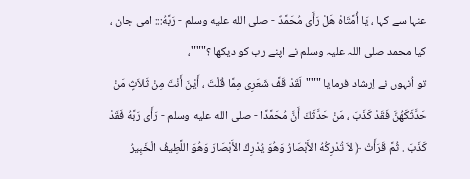عنہا سے کہا ، يَا أُمَّتَاهْ هَلْ رَأَى مُحَمَّدٌ - صلى الله عليه وسلم - رَبَّهُ::: امی جان ، کیا محمد صلی اللہ علیہ وسلم نے اپنے رب کو دیکھا ؟"""،
تو اُنہوں نے اِرشاد فرمایا """لَقَدْ قَفَّ شَعَرِى مِمَّا قُلْتَ ، أَيْنَ أَنْتَ مِنْ ثَلاَثٍ مَنْ حَدَّثَكَهُنَّ فَقَدْ كَذَبَ ، مَنْ حَدَّثَكَ أَنَّ مُحَمَّدًا - صلى الله عليه وسلم - رَأَى رَبَّهُ فَقَدْ كَذَبَ . ثُمَّ قَرَأَتْ ﴿ لاَ تُدْرِكُهُ الأَبْصَارُ وَهُوَ يُدْرِكُ الأَبْصَارَ وَهُوَ اللَّطِيفُ الْخَبِيرُ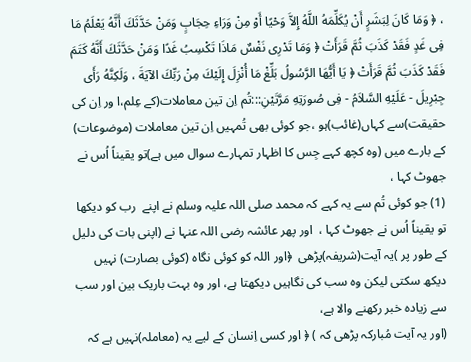، ﴿ وَمَا كَانَ لِبَشَرٍ أَنْ يُكَلِّمَهُ اللَّهُ إِلاَّ وَحْيًا أَوْ مِنْ وَرَاءِ حِجَابٍ وَمَنْ حَدَّثَكَ أَنَّهُ يَعْلَمُ مَا فِى غَدٍ فَقَدْ كَذَبَ ثُمَّ قَرَأَتْ ﴿ وَمَا تَدْرِى نَفْسٌ مَاذَا تَكْسِبُ غَدًا وَمَنْ حَدَّثَكَ أَنَّهُ كَتَمَ فَقَدْ كَذَبَ ثُمَّ قَرَأَتْ ﴿ يَا أَيُّهَا الرَّسُولُ بَلِّغْ مَا أُنْزِلَ إِلَيْكَ مِنْ رَبِّكَ الآيَةَ ، وَلَكِنَّهُ رَأَى جِبْرِيلَ - عَلَيْهِ السَّلاَمُ - فِى صُورَتِهِ مَرَّتَيْنِ:::تُم اِن تین معاملات(کے عِلم،ا ور اِن کی حقیقت)سے کہاں(غائب)ہو ،جو کوئی بھی تُمہیں اِن تین معاملات (موضوعات) کے بارے میں (وہ کچھ کہے جِس کا اظہار تمہارے سوال میں ہے)تو یقیناً اُس نے جھوٹ کہا ،
(1) جو کوئی تُم سے یہ کہے کہ محمد صلی اللہ علیہ وسلم نے اپنے  رب کو دیکھا  تو یقیناً اُس نے جھوٹ کہا ،  اور پھر عائشہ رضی اللہ عنہا نے (اپنی بات کی دلیل کے طور پر )یہ آیت(شریفہ)پڑھی  ﴿اور اللہ کو کوئی نگاہ (کوئی بصارت) نہیں دیکھ سکتی لیکن وہ سب کی نگاہیں دیکھتا ہے، اور وہ بہت باریک بین اور سب سے زیادہ خبر رکھنے والا ہے،
(اور یہ آیت مُبارکہ پڑھی کہ ) ﴿ اور کسی اِنسان کے لیے یہ (معاملہ)نہیں ہے کہ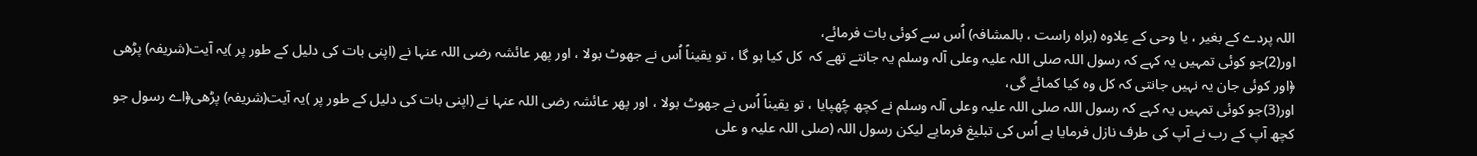اللہ پردے کے بغیر ، یا وحی کے عِلاوہ (براہ راست ، بالمشافہ) اُس سے کوئی بات فرمائے،
اور(2)جو کوئی تمہیں یہ کہے کہ رسول اللہ صلی اللہ علیہ وعلی آلہ وسلم یہ جانتے تھے کہ  کل کیا ہو گا ، تو یقیناً اُس نے جھوٹ بولا ، اور پھر عائشہ رضی اللہ عنہا نے (اپنی بات کی دلیل کے طور پر )یہ آیت(شریفہ) پڑھی  ﴿اور کوئی جان یہ نہیں جانتی کہ کل وہ کیا کمائے گی،
اور(3)جو کوئی تمہیں یہ کہے کہ رسول اللہ صلی اللہ علیہ وعلی آلہ وسلم نے کچھ چُھپایا ، تو یقیناً اُس نے جھوٹ بولا ، اور پھر عائشہ رضی اللہ عنہا نے (اپنی بات کی دلیل کے طور پر )یہ آیت(شریفہ) پڑھی﴿اے رسول جو کچھ آپ کے رب نے آپ کی طرف نازل فرمایا ہے اُس کی تبلیغ فرمایے لیکن رسول اللہ (صلی اللہ علیہ و علی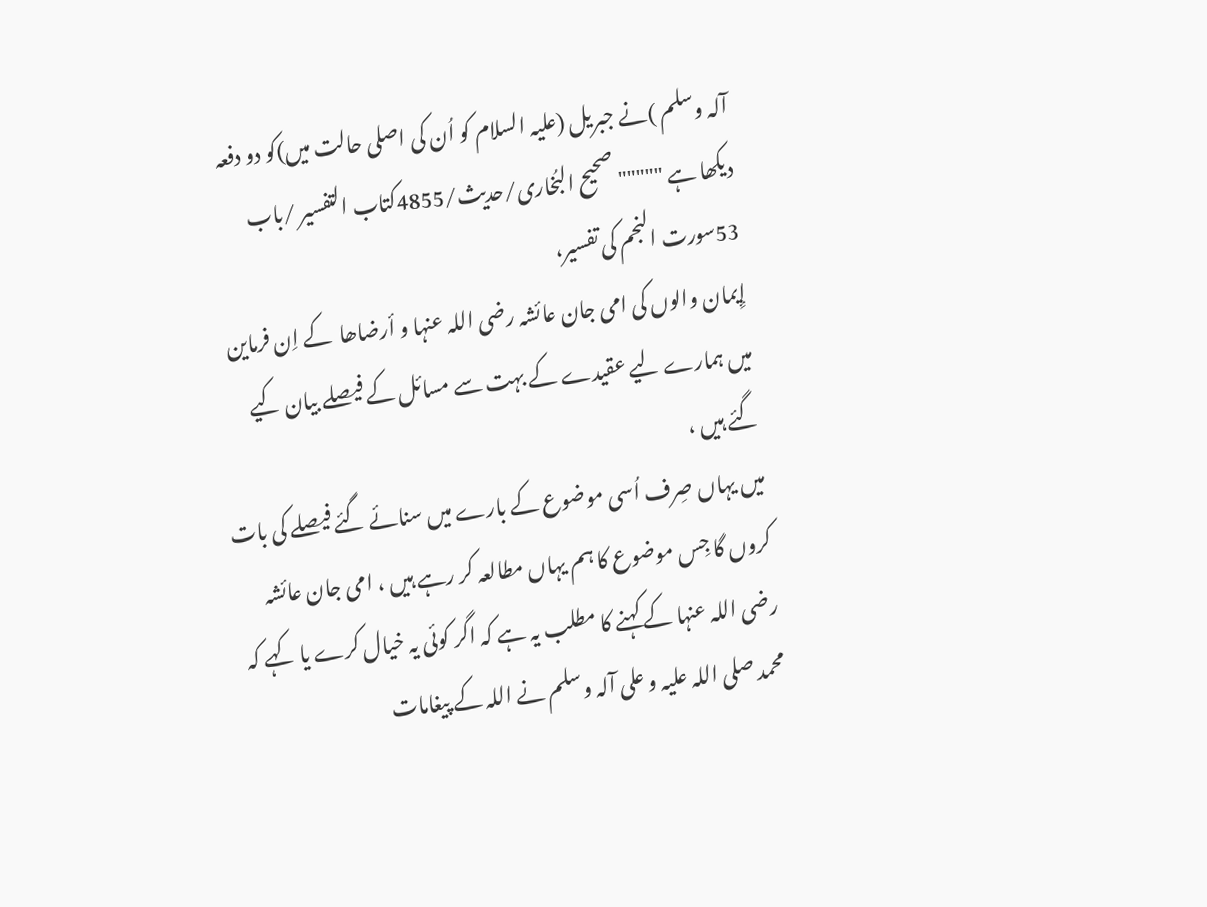آلہ وسلم )نے جبریل (علیہ السلام کو اُن کی اصلی حالت میں)کو دو دفعہ دیکھا ہے """""صحیح البُخاری/حدیث/4855کتاب التفسیر /باب 53سورت النجم کی تفسیر،
إِیمان والوں کی امی جان عائشہ رضی اللہ عنہا و أرضاھا  کے اِن فرماین میں ہمارے لیے عقیدے کے بہت سے مسائل کے فیصلے بیان کیے گئے ہیں ،
میں یہاں صِرف اُسی موضوع کے بارے میں سنائے گئے فیصلے کی بات کروں گا جِس موضوع کا ہم یہاں مطالعہ کر رہے ہیں ، امی جان عائشہ رضی اللہ عنہا کے کہنے کا مطلب یہ ہے کہ اگر کوئی یہ خیال کرے یا کہے کہ محمد صلی اللہ علیہ و علی آلہ وسلم نے اللہ کے پیغامات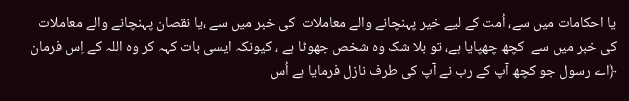یا احکامات میں سے، اُمت کے لیے خیر پہنچانے والے معاملات  کی خبر میں سے ،یا نقصان پہنچانے والے معاملات کی خبر میں سے  کچھ چھپایا ہے، تو بلا شک وہ شخص جھوٹا ہے ، کیونکہ ایسی بات کہہ کر وہ اللہ کے اِس فرمان ﴿اے رسول جو کچھ آپ کے رب نے آپ کی طرف نازل فرمایا ہے اُس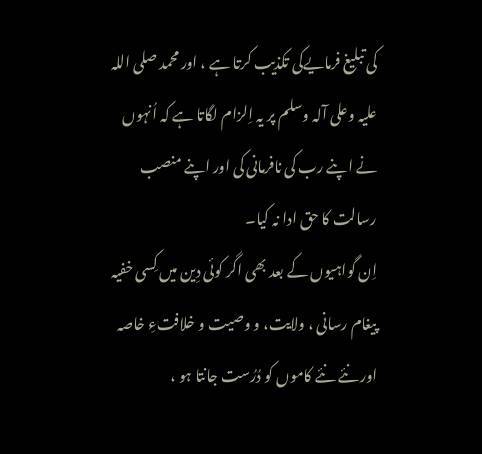کی تبلیغ فرمایےکی تکذیب کرتا ہے ، اور محمد صلی اللہ علیہ وعلی آلہ وسلم پر یہ اِلزام لگاتا ہے کہ اُنہوں نے اپنے رب کی نافرمانی کی اور اپنے منصب رسالت کا حق ادا نہ کیا۔
اِن گواہیوں کے بعد بھی اگر کوئی دِین میں کِسی خفیہ پیغام رسانی ، ولایت، و وصیت و خلافتءِ خاصہ اور نئے نئے کاموں کو دُرُست جانتا ہو ،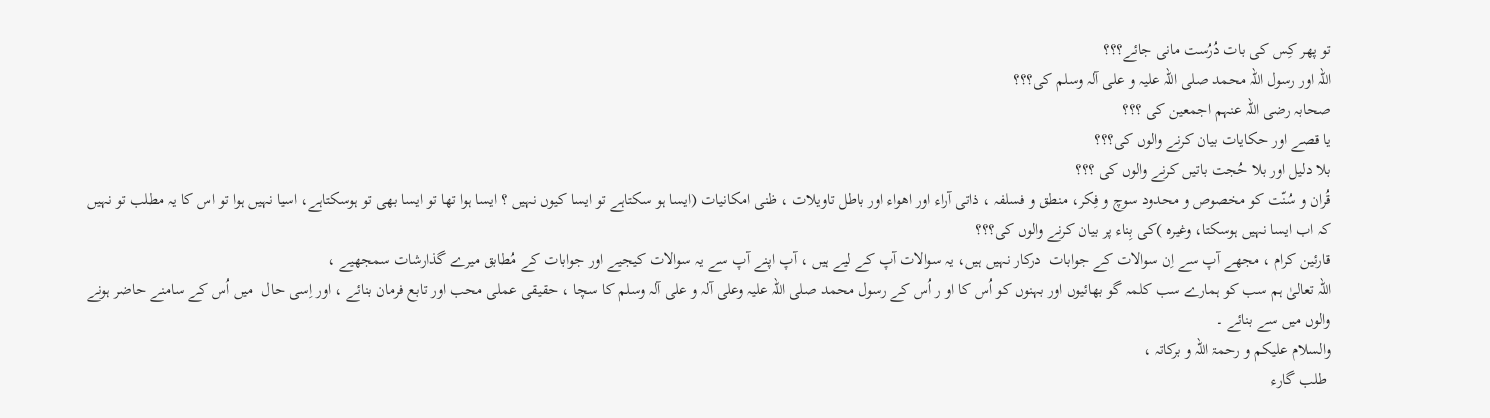تو پھر کِس کی بات دُرُست مانی جائے؟؟؟
اللہ اور رسول اللہ محمد صلی اللہ علیہ و علی آلہ وسلم کی؟؟؟
صحابہ رضی اللہ عنہم اجمعین کی ؟؟؟
یا قصے اور حکایات بیان کرنے والوں کی؟؟؟
بلا دلیل اور بلا حُجت باتیں کرنے والوں کی ؟؟؟
قُران و سُنّت کو مخصوص و محدود سوچ و فِکر، منطق و فسلفہ ، ذاتی آراء اور اھواء اور باطل تاویلات ، ظنی امکانیات (ایسا ہو سکتاہے تو ایسا کیوں نہیں ؟ ایسا ہوا تھا تو ایسا بھی تو ہوسکتاہے، اسیا نہیں ہوا تو اس کا یہ مطلب تو نہیں کہ اب ایسا نہیں ہوسکتا، وغیرہ )کی بِناء پر بیان کرنے والوں کی؟؟؟
قارئین کرام ، مجھے آپ سے اِن سوالات کے جوابات  درکار نہیں ہیں، یہ سوالات آپ کے لیے ہیں ، آپ اپنے آپ سے یہ سوالات کیجیے اور جوابات کے مُطابق میرے گذارشات سمجھیے ،
اللہ تعالیٰ ہم سب کو ہمارے سب کلمہ گو بھائیوں اور بہنوں کو اُس کا او ر اُس کے رسول محمد صلی اللہ علیہ وعلی آلہ و علی آلہ وسلم کا سچا ، حقیقی عملی محب اور تابع فرمان بنائے ، اور اِسی حال  میں اُس کے سامنے حاضر ہونے والوں میں سے بنائے ۔
والسلام علیکم و رحمۃ اللہ و برکاتہ ،
 طلب گارء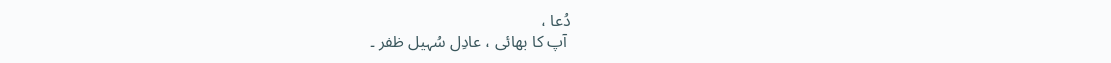دُعا ،
 آپ کا بھائی ، عادِل سُہیل ظفر ۔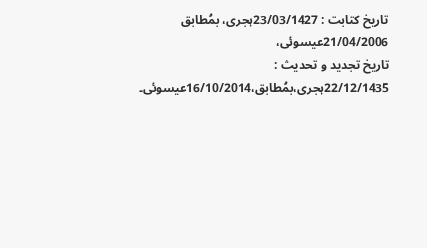تاریخ کتابت : 23/03/1427ہجری، بمُطابق 21/04/2006عیسوئی،
تاریخ تجدید و تحدیث : 22/12/1435ہجری،بمُطابق،16/10/2014عیسوئی۔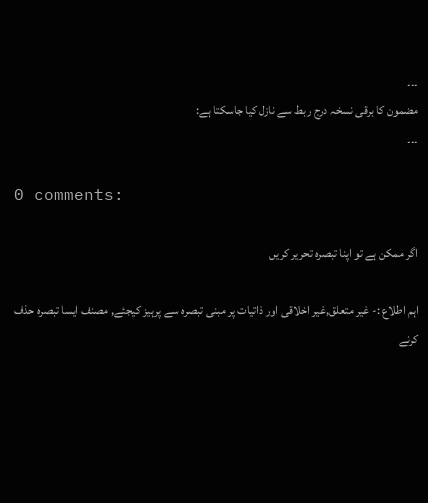۔۔۔
مضمون کا برقی نسخہ درج ربط سے نازل کیا جاسکتا ہے:
۔۔۔

0 comments:

اگر ممکن ہے تو اپنا تبصرہ تحریر کریں

اہم اطلاع :- غیر متعلق,غیر اخلاقی اور ذاتیات پر مبنی تبصرہ سے پرہیز کیجئے, مصنف ایسا تبصرہ حذف کرنے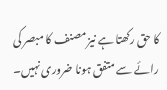کا حق رکھتا ہے نیز مصنف کا مبصر کی رائے سے متفق ہونا ضروری نہیں۔